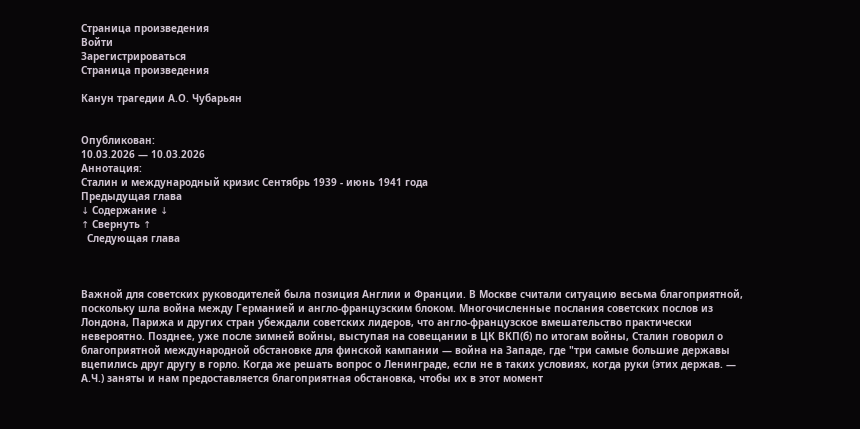Страница произведения
Войти
Зарегистрироваться
Страница произведения

Канун трагедии А.О. Чубарьян


Опубликован:
10.03.2026 — 10.03.2026
Аннотация:
Сталин и международный кризис Сентябрь 1939 - июнь 1941 года
Предыдущая глава
↓ Содержание ↓
↑ Свернуть ↑
  Следующая глава



Важной для советских руководителей была позиция Англии и Франции. В Москве считали ситуацию весьма благоприятной, поскольку шла война между Германией и англо-французским блоком. Многочисленные послания советских послов из Лондона, Парижа и других стран убеждали советских лидеров, что англо-французское вмешательство практически невероятно. Позднее, уже после зимней войны, выступая на совещании в ЦК ВКП(б) по итогам войны, Сталин говорил о благоприятной международной обстановке для финской кампании — война на Западе, где "три самые большие державы вцепились друг другу в горло. Когда же решать вопрос о Ленинграде, если не в таких условиях, когда руки (этих держав. — А.Ч.) заняты и нам предоставляется благоприятная обстановка, чтобы их в этот момент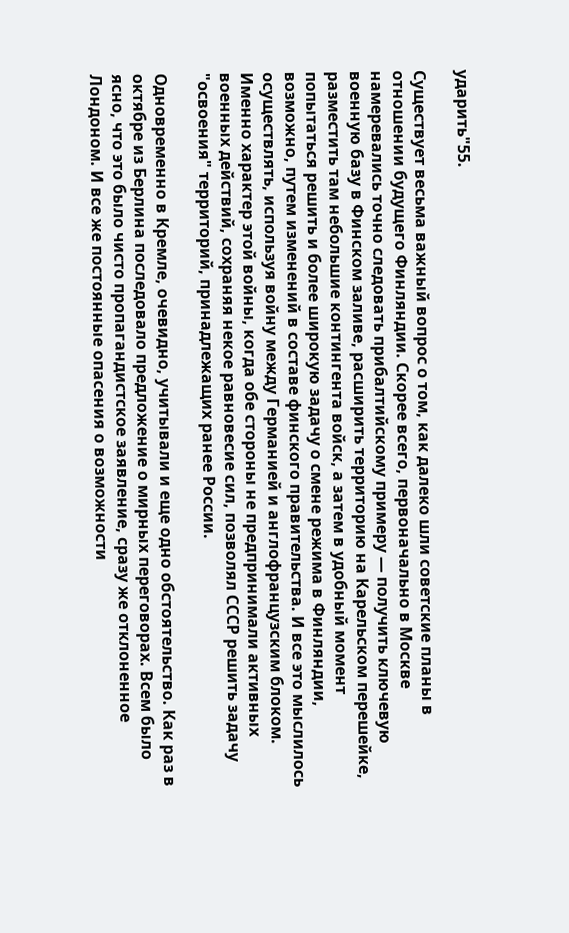ударить"55.

Существует весьма важный вопрос о том, как далеко шли советские планы в отношении будущего Финляндии. Скорее всего, первоначально в Москве намеревались точно следовать прибалтийскому примеру — получить ключевую военную базу в Финском заливе, расширить территорию на Карельском перешейке, разместить там небольшие контингента войск, а затем в удобный момент попытаться решить и более широкую задачу о смене режима в Финляндии, возможно, путем изменений в составе финского правительства. И все это мыслилось осуществлять, используя войну между Германией и англофранцузским блоком. Именно характер этой войны, когда обе стороны не предпринимали активных военных действий, сохраняя некое равновесие сил, позволял СССР решить задачу "освоения" территорий, принадлежащих ранее России.

Одновременно в Кремле, очевидно, учитывали и еще одно обстоятельство. Как раз в октябре из Берлина последовало предложение о мирных переговорах. Всем было ясно, что это было чисто пропагандистское заявление, сразу же отклоненное Лондоном. И все же постоянные опасения о возможности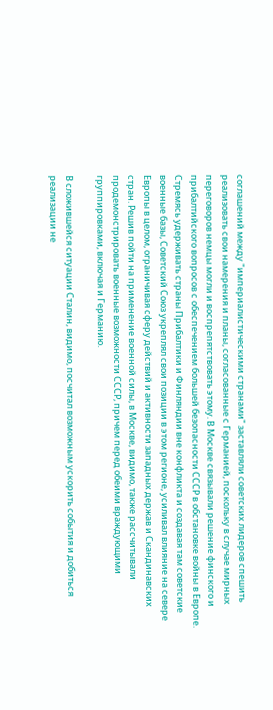соглашений между "империалистическими странами" заставляли советских лидеров спешить реализовать свои намерения и планы, согласованные с Германией, поскольку в случае мирных переговоров немцы могли и воспрепятствовать этому. В Москве связывали решение финского и прибалтийского вопросов с обеспечением большей безопасности СССР в обстановке войны в Европе. Стремясь удерживать страны Прибалтики и Финляндии вне конфликта и создавая там советские военные базы, Советский Союз укреплял свои позиции в этом регионе, усиливал влияние на севере Европы в целом, ограничивая сферу действий и активности западных держав и Скандинавских стран. Решив пойти на применение военной силы, в Москве, видимо, также рассчитывали продемонстрировать военные возможности СССР, причем перед обеими враждующими группировками, включая и Германию.

В сложившейся ситуации Сталин, видимо, посчитал возможным ускорить события и добиться реализации не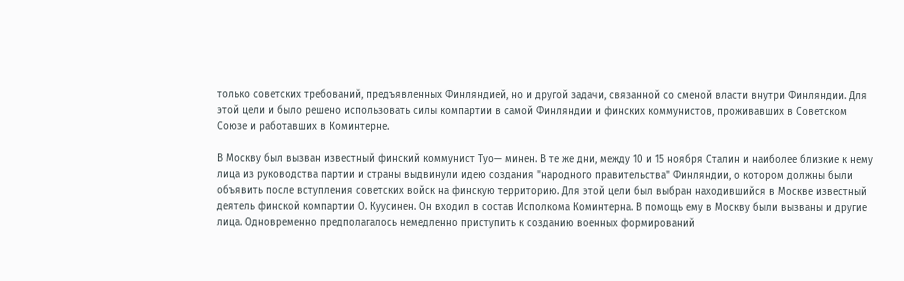только советских требований, предъявленных Финляндией, но и другой задачи, связанной со сменой власти внутри Финляндии. Для этой цели и было решено использовать силы компартии в самой Финляндии и финских коммунистов, проживавших в Советском Союзе и работавших в Коминтерне.

В Москву был вызван известный финский коммунист Туо— минен. В те же дни, между 10 и 15 ноября Сталин и наиболее близкие к нему лица из руководства партии и страны выдвинули идею создания "народного правительства" Финляндии, о котором должны были объявить после вступления советских войск на финскую территорию. Для этой цели был выбран находившийся в Москве известный деятель финской компартии О. Куусинен. Он входил в состав Исполкома Коминтерна. В помощь ему в Москву были вызваны и другие лица. Одновременно предполагалось немедленно приступить к созданию военных формирований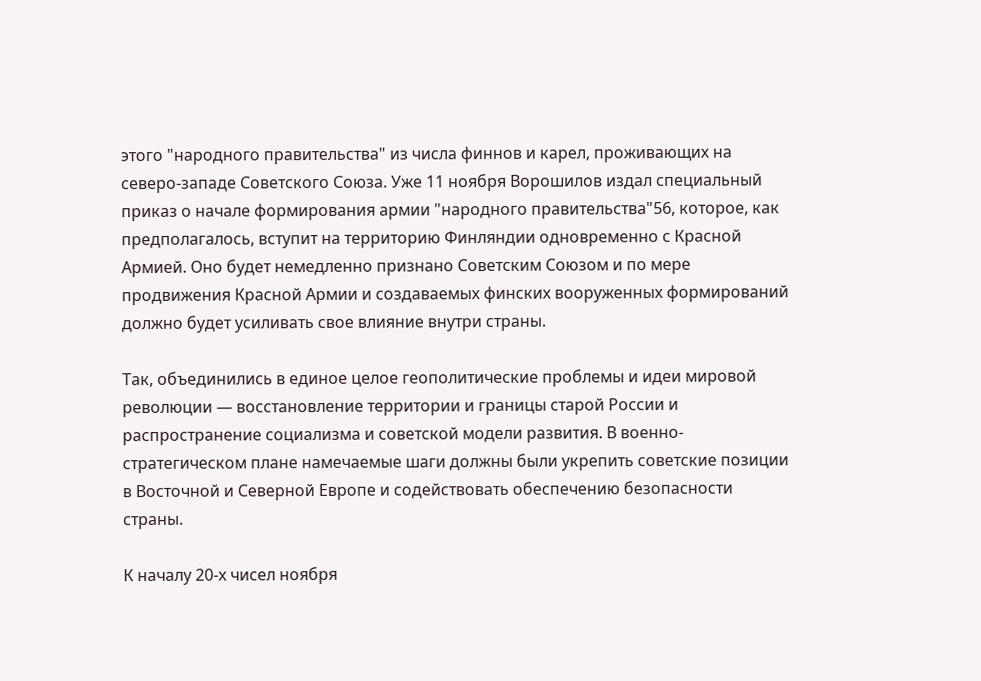этого "народного правительства" из числа финнов и карел, проживающих на северо-западе Советского Союза. Уже 11 ноября Ворошилов издал специальный приказ о начале формирования армии "народного правительства"56, которое, как предполагалось, вступит на территорию Финляндии одновременно с Красной Армией. Оно будет немедленно признано Советским Союзом и по мере продвижения Красной Армии и создаваемых финских вооруженных формирований должно будет усиливать свое влияние внутри страны.

Так, объединились в единое целое геополитические проблемы и идеи мировой революции — восстановление территории и границы старой России и распространение социализма и советской модели развития. В военно-стратегическом плане намечаемые шаги должны были укрепить советские позиции в Восточной и Северной Европе и содействовать обеспечению безопасности страны.

К началу 20-х чисел ноября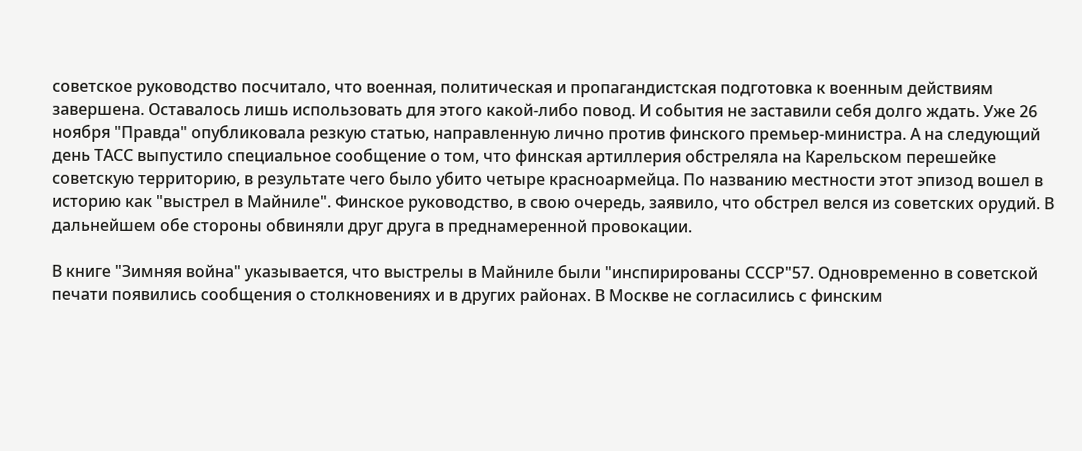советское руководство посчитало, что военная, политическая и пропагандистская подготовка к военным действиям завершена. Оставалось лишь использовать для этого какой-либо повод. И события не заставили себя долго ждать. Уже 26 ноября "Правда" опубликовала резкую статью, направленную лично против финского премьер-министра. А на следующий день ТАСС выпустило специальное сообщение о том, что финская артиллерия обстреляла на Карельском перешейке советскую территорию, в результате чего было убито четыре красноармейца. По названию местности этот эпизод вошел в историю как "выстрел в Майниле". Финское руководство, в свою очередь, заявило, что обстрел велся из советских орудий. В дальнейшем обе стороны обвиняли друг друга в преднамеренной провокации.

В книге "Зимняя война" указывается, что выстрелы в Майниле были "инспирированы СССР"57. Одновременно в советской печати появились сообщения о столкновениях и в других районах. В Москве не согласились с финским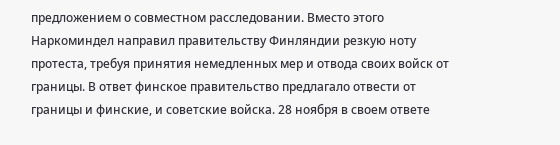предложением о совместном расследовании. Вместо этого Наркоминдел направил правительству Финляндии резкую ноту протеста, требуя принятия немедленных мер и отвода своих войск от границы. В ответ финское правительство предлагало отвести от границы и финские, и советские войска. 28 ноября в своем ответе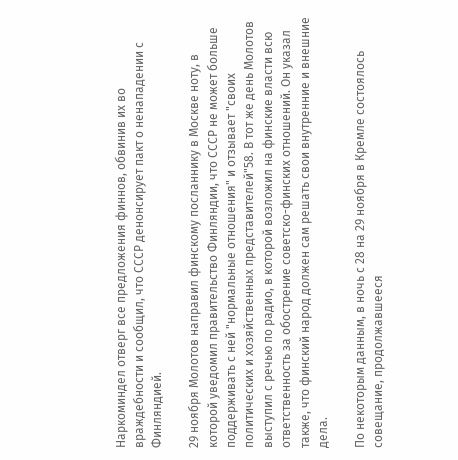Наркоминдел отверг все предложения финнов, обвинив их во враждебности и сообщил, что СССР денонсирует пакт о ненападении с Финляндией.

29 ноября Молотов направил финскому посланнику в Москве ноту, в которой уведомил правительство Финляндии, что СССР не может больше поддерживать с ней "нормальные отношения" и отзывает "своих политических и хозяйственных представителей"58. В тот же день Молотов выступил с речью по радио, в которой возложил на финские власти всю ответственность за обострение советско-финских отношений. Он указал также, что финский народ должен сам решать свои внутренние и внешние дела.

По некоторым данным, в ночь с 28 на 29 ноября в Кремле состоялось совещание, продолжавшееся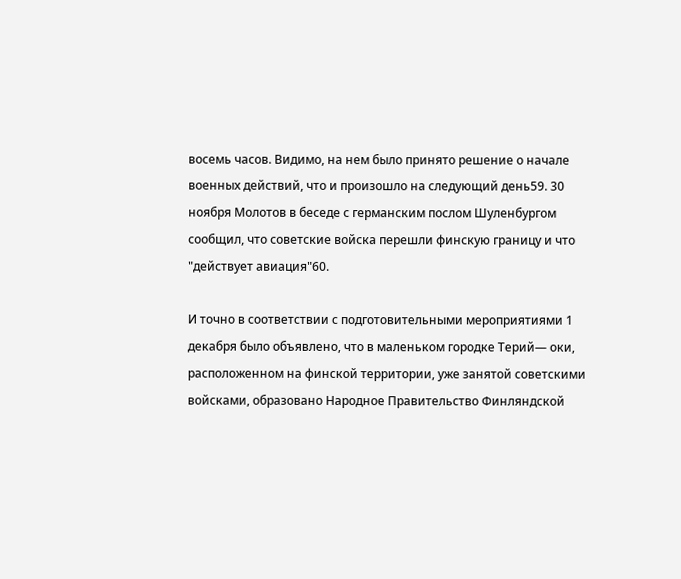восемь часов. Видимо, на нем было принято решение о начале военных действий, что и произошло на следующий день59. 30 ноября Молотов в беседе с германским послом Шуленбургом сообщил, что советские войска перешли финскую границу и что "действует авиация"60.

И точно в соответствии с подготовительными мероприятиями 1 декабря было объявлено, что в маленьком городке Терий— оки, расположенном на финской территории, уже занятой советскими войсками, образовано Народное Правительство Финляндской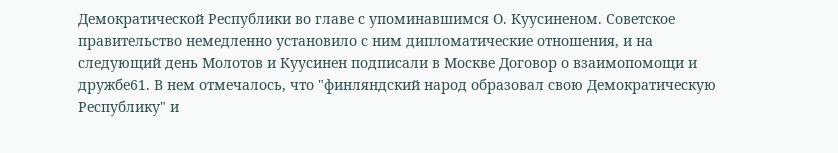Демократической Республики во главе с упоминавшимся О. Куусиненом. Советское правительство немедленно установило с ним дипломатические отношения, и на следующий день Молотов и Куусинен подписали в Москве Договор о взаимопомощи и дружбе61. В нем отмечалось, что "финляндский народ образовал свою Демократическую Республику" и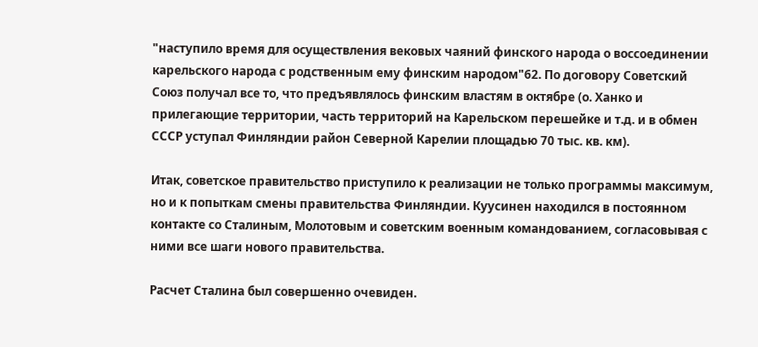"наступило время для осуществления вековых чаяний финского народа о воссоединении карельского народа с родственным ему финским народом"62. По договору Советский Союз получал все то, что предъявлялось финским властям в октябре (о. Ханко и прилегающие территории, часть территорий на Карельском перешейке и т.д. и в обмен СССР уступал Финляндии район Северной Карелии площадью 70 тыс. кв. км).

Итак, советское правительство приступило к реализации не только программы максимум, но и к попыткам смены правительства Финляндии. Куусинен находился в постоянном контакте со Сталиным, Молотовым и советским военным командованием, согласовывая с ними все шаги нового правительства.

Расчет Сталина был совершенно очевиден.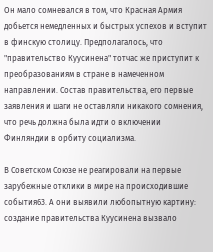Он мало сомневался в том, что Красная Армия добьется немедленных и быстрых успехов и вступит в финскую столицу. Предполагалось, что "правительство Куусинена" тотчас же приступит к преобразованиям в стране в намеченном направлении. Состав правительства, его первые заявления и шаги не оставляли никакого сомнения, что речь должна была идти о включении Финляндии в орбиту социализма.

В Советском Союзе не реагировали на первые зарубежные отклики в мире на происходившие события63. А они выявили любопытную картину: создание правительства Куусинена вызвало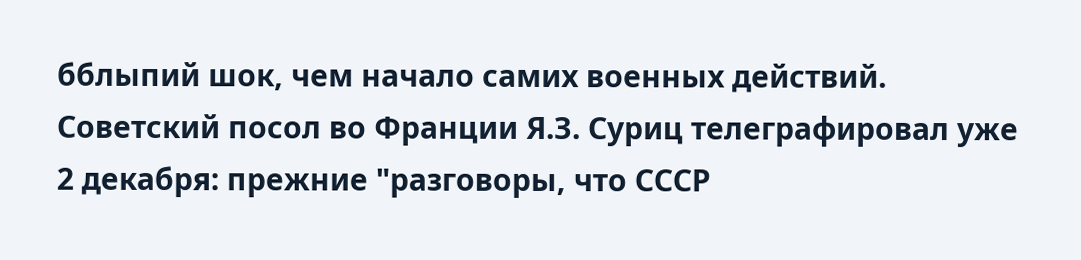бблыпий шок, чем начало самих военных действий. Советский посол во Франции Я.З. Суриц телеграфировал уже 2 декабря: прежние "разговоры, что СССР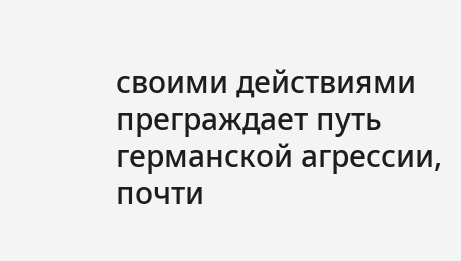своими действиями преграждает путь германской агрессии, почти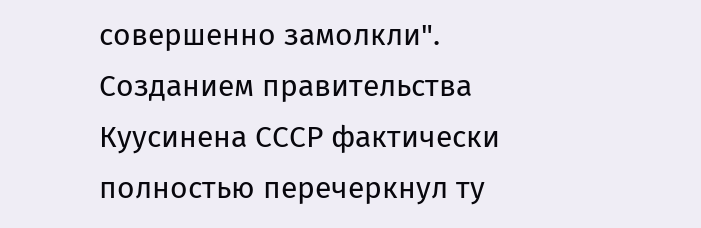совершенно замолкли". Созданием правительства Куусинена СССР фактически полностью перечеркнул ту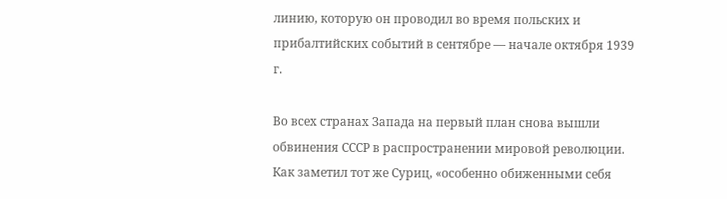линию, которую он проводил во время польских и прибалтийских событий в сентябре — начале октября 1939 г.

Во всех странах Запада на первый план снова вышли обвинения СССР в распространении мировой революции. Как заметил тот же Суриц, «особенно обиженными себя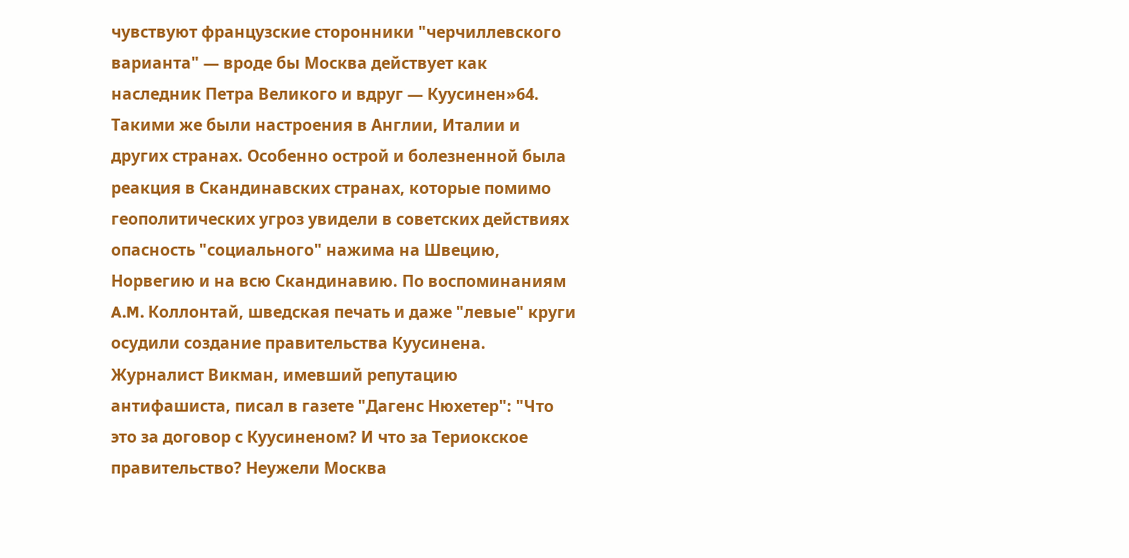чувствуют французские сторонники "черчиллевского варианта" — вроде бы Москва действует как наследник Петра Великого и вдруг — Куусинен»64. Такими же были настроения в Англии, Италии и других странах. Особенно острой и болезненной была реакция в Скандинавских странах, которые помимо геополитических угроз увидели в советских действиях опасность "социального" нажима на Швецию, Норвегию и на всю Скандинавию. По воспоминаниям A.M. Коллонтай, шведская печать и даже "левые" круги осудили создание правительства Куусинена. Журналист Викман, имевший репутацию антифашиста, писал в газете "Дагенс Нюхетер": "Что это за договор с Куусиненом? И что за Териокское правительство? Неужели Москва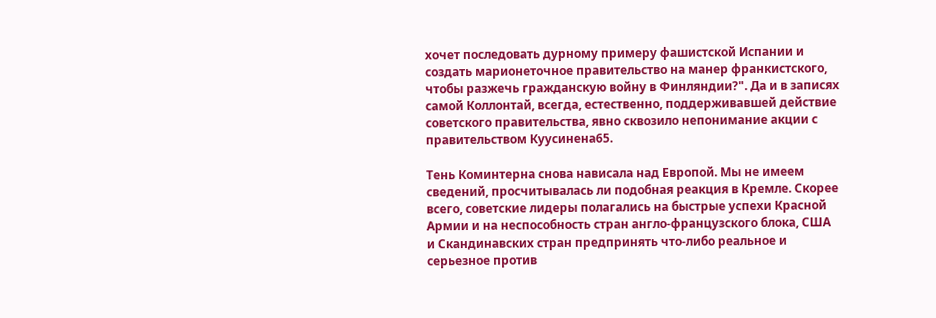хочет последовать дурному примеру фашистской Испании и создать марионеточное правительство на манер франкистского, чтобы разжечь гражданскую войну в Финляндии?". Да и в записях самой Коллонтай, всегда, естественно, поддерживавшей действие советского правительства, явно сквозило непонимание акции с правительством Куусинена65.

Тень Коминтерна снова нависала над Европой. Мы не имеем сведений, просчитывалась ли подобная реакция в Кремле. Скорее всего, советские лидеры полагались на быстрые успехи Красной Армии и на неспособность стран англо-французского блока, США и Скандинавских стран предпринять что-либо реальное и серьезное против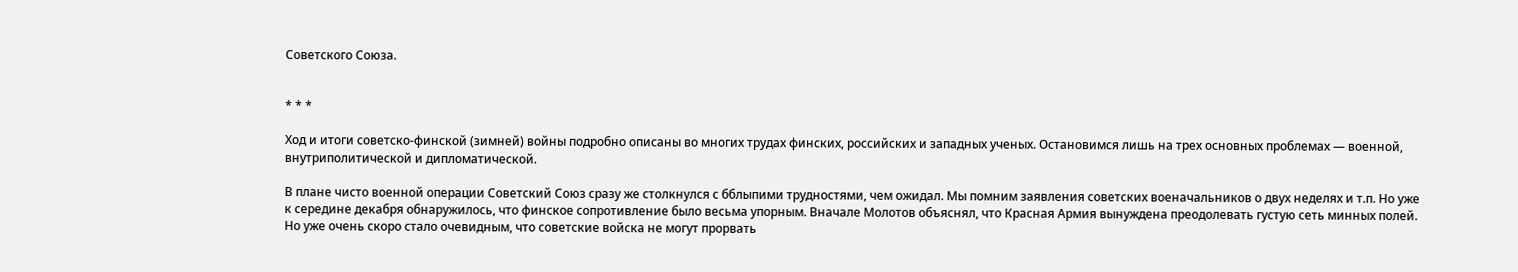Советского Союза.


* * *

Ход и итоги советско-финской (зимней) войны подробно описаны во многих трудах финских, российских и западных ученых. Остановимся лишь на трех основных проблемах — военной, внутриполитической и дипломатической.

В плане чисто военной операции Советский Союз сразу же столкнулся с бблыпими трудностями, чем ожидал. Мы помним заявления советских военачальников о двух неделях и т.п. Но уже к середине декабря обнаружилось, что финское сопротивление было весьма упорным. Вначале Молотов объяснял, что Красная Армия вынуждена преодолевать густую сеть минных полей. Но уже очень скоро стало очевидным, что советские войска не могут прорвать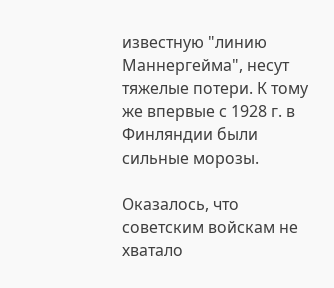известную "линию Маннергейма", несут тяжелые потери. К тому же впервые с 1928 г. в Финляндии были сильные морозы.

Оказалось, что советским войскам не хватало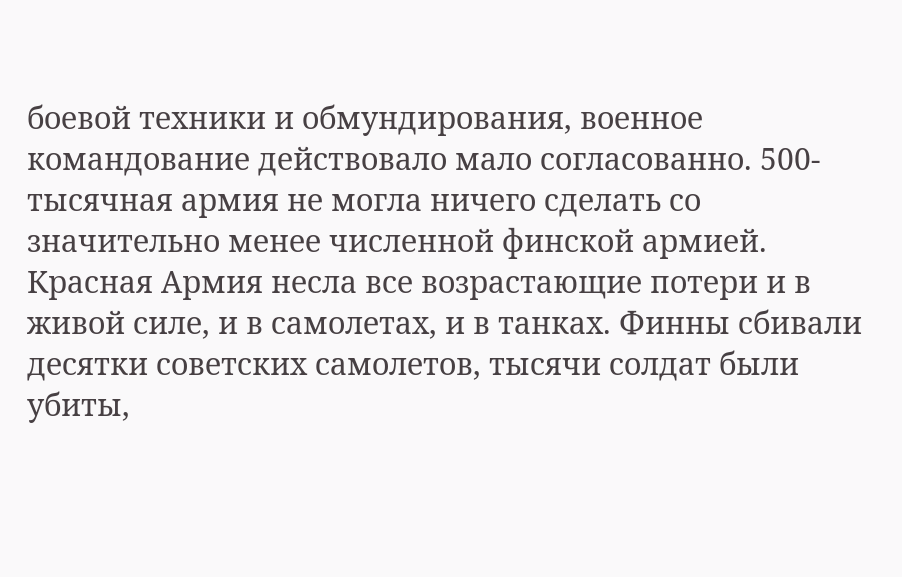боевой техники и обмундирования, военное командование действовало мало согласованно. 500-тысячная армия не могла ничего сделать со значительно менее численной финской армией. Красная Армия несла все возрастающие потери и в живой силе, и в самолетах, и в танках. Финны сбивали десятки советских самолетов, тысячи солдат были убиты,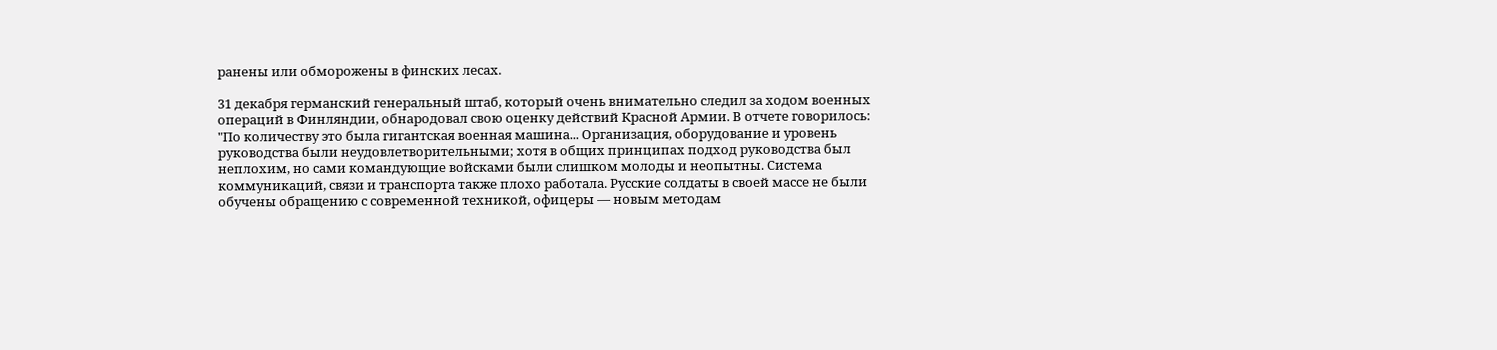ранены или обморожены в финских лесах.

31 декабря германский генеральный штаб, который очень внимательно следил за ходом военных операций в Финляндии, обнародовал свою оценку действий Красной Армии. В отчете говорилось: "По количеству это была гигантская военная машина... Организация, оборудование и уровень руководства были неудовлетворительными; хотя в общих принципах подход руководства был неплохим, но сами командующие войсками были слишком молоды и неопытны. Система коммуникаций, связи и транспорта также плохо работала. Русские солдаты в своей массе не были обучены обращению с современной техникой, офицеры — новым методам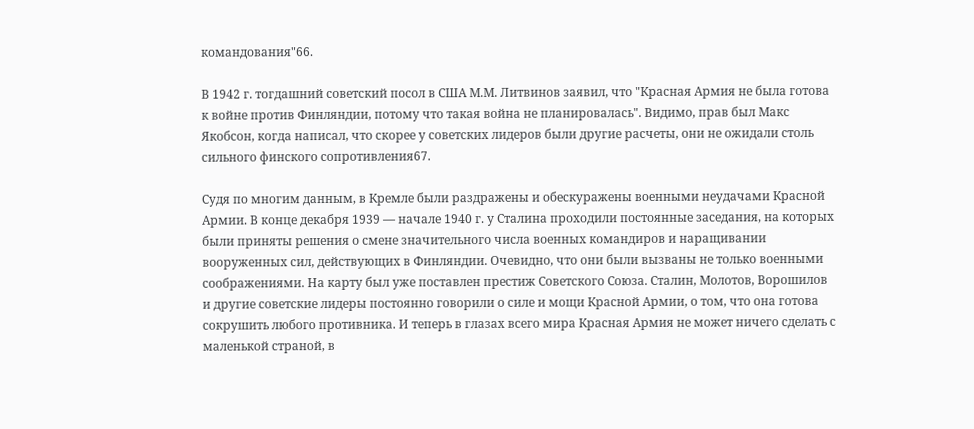командования"66.

В 1942 г. тогдашний советский посол в США М.М. Литвинов заявил, что "Красная Армия не была готова к войне против Финляндии, потому что такая война не планировалась". Видимо, прав был Макс Якобсон, когда написал, что скорее у советских лидеров были другие расчеты, они не ожидали столь сильного финского сопротивления67.

Судя по многим данным, в Кремле были раздражены и обескуражены военными неудачами Красной Армии. В конце декабря 1939 — начале 1940 г. у Сталина проходили постоянные заседания, на которых были приняты решения о смене значительного числа военных командиров и наращивании вооруженных сил, действующих в Финляндии. Очевидно, что они были вызваны не только военными соображениями. На карту был уже поставлен престиж Советского Союза. Сталин, Молотов, Ворошилов и другие советские лидеры постоянно говорили о силе и мощи Красной Армии, о том, что она готова сокрушить любого противника. И теперь в глазах всего мира Красная Армия не может ничего сделать с маленькой страной, в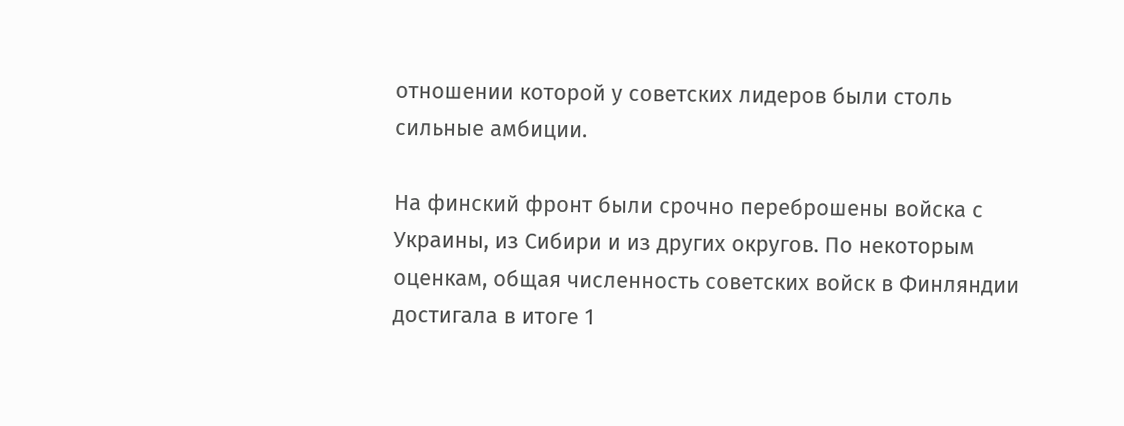отношении которой у советских лидеров были столь сильные амбиции.

На финский фронт были срочно переброшены войска с Украины, из Сибири и из других округов. По некоторым оценкам, общая численность советских войск в Финляндии достигала в итоге 1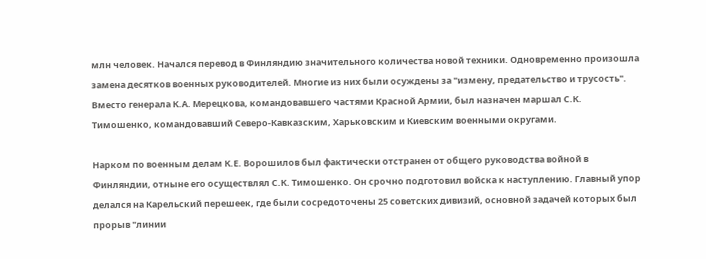млн человек. Начался перевод в Финляндию значительного количества новой техники. Одновременно произошла замена десятков военных руководителей. Многие из них были осуждены за "измену, предательство и трусость". Вместо генерала К.А. Мерецкова, командовавшего частями Красной Армии, был назначен маршал С.К. Тимошенко, командовавший Северо-Кавказским, Харьковским и Киевским военными округами.

Нарком по военным делам К.Е. Ворошилов был фактически отстранен от общего руководства войной в Финляндии, отныне его осуществлял С.К. Тимошенко. Он срочно подготовил войска к наступлению. Главный упор делался на Карельский перешеек, где были сосредоточены 25 советских дивизий, основной задачей которых был прорыв "линии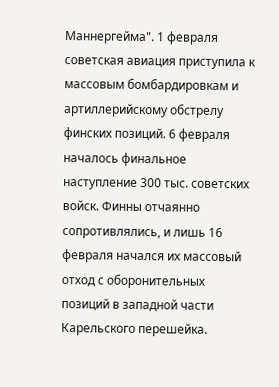Маннергейма". 1 февраля советская авиация приступила к массовым бомбардировкам и артиллерийскому обстрелу финских позиций. 6 февраля началось финальное наступление 300 тыс. советских войск. Финны отчаянно сопротивлялись, и лишь 16 февраля начался их массовый отход с оборонительных позиций в западной части Карельского перешейка.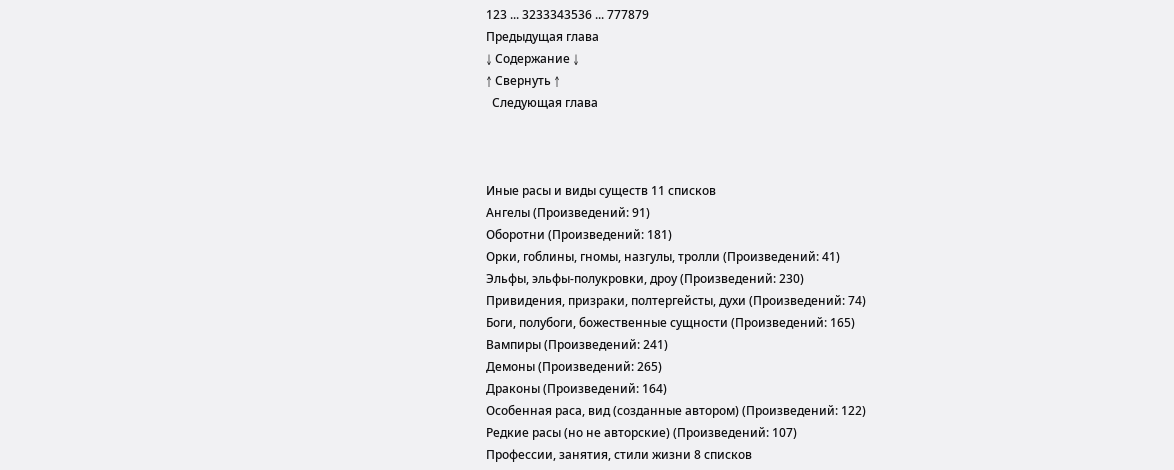123 ... 3233343536 ... 777879
Предыдущая глава
↓ Содержание ↓
↑ Свернуть ↑
  Следующая глава



Иные расы и виды существ 11 списков
Ангелы (Произведений: 91)
Оборотни (Произведений: 181)
Орки, гоблины, гномы, назгулы, тролли (Произведений: 41)
Эльфы, эльфы-полукровки, дроу (Произведений: 230)
Привидения, призраки, полтергейсты, духи (Произведений: 74)
Боги, полубоги, божественные сущности (Произведений: 165)
Вампиры (Произведений: 241)
Демоны (Произведений: 265)
Драконы (Произведений: 164)
Особенная раса, вид (созданные автором) (Произведений: 122)
Редкие расы (но не авторские) (Произведений: 107)
Профессии, занятия, стили жизни 8 списков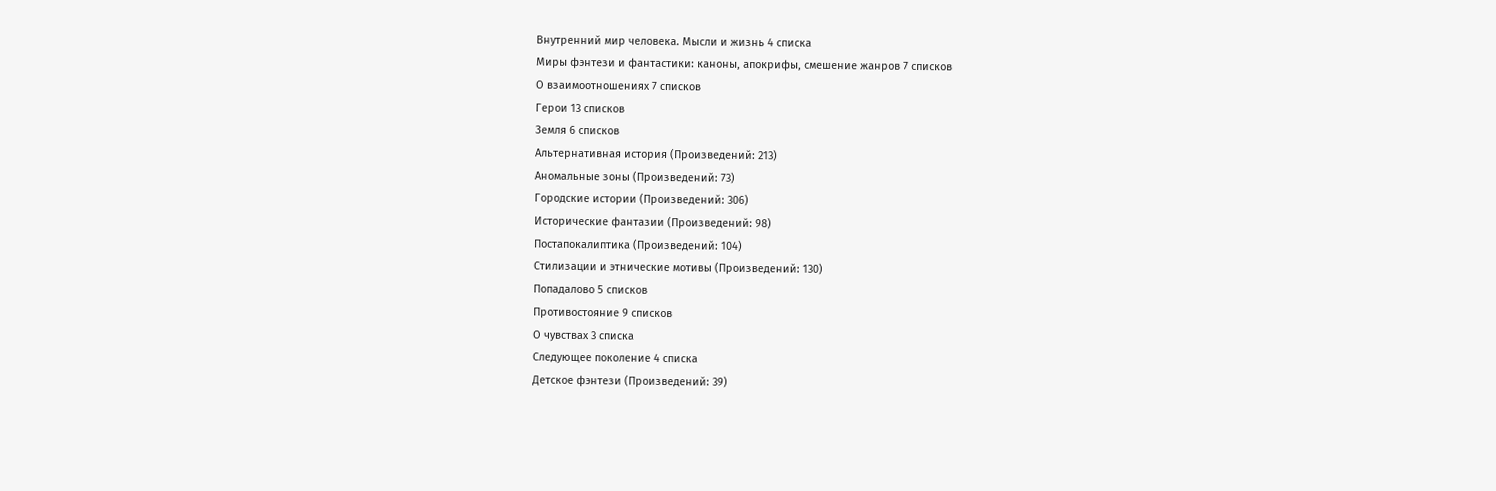Внутренний мир человека. Мысли и жизнь 4 списка
Миры фэнтези и фантастики: каноны, апокрифы, смешение жанров 7 списков
О взаимоотношениях 7 списков
Герои 13 списков
Земля 6 списков
Альтернативная история (Произведений: 213)
Аномальные зоны (Произведений: 73)
Городские истории (Произведений: 306)
Исторические фантазии (Произведений: 98)
Постапокалиптика (Произведений: 104)
Стилизации и этнические мотивы (Произведений: 130)
Попадалово 5 списков
Противостояние 9 списков
О чувствах 3 списка
Следующее поколение 4 списка
Детское фэнтези (Произведений: 39)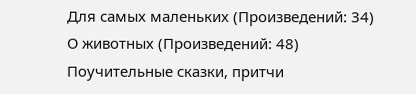Для самых маленьких (Произведений: 34)
О животных (Произведений: 48)
Поучительные сказки, притчи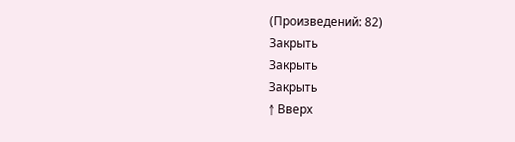(Произведений: 82)
Закрыть
Закрыть
Закрыть
↑ Вверх